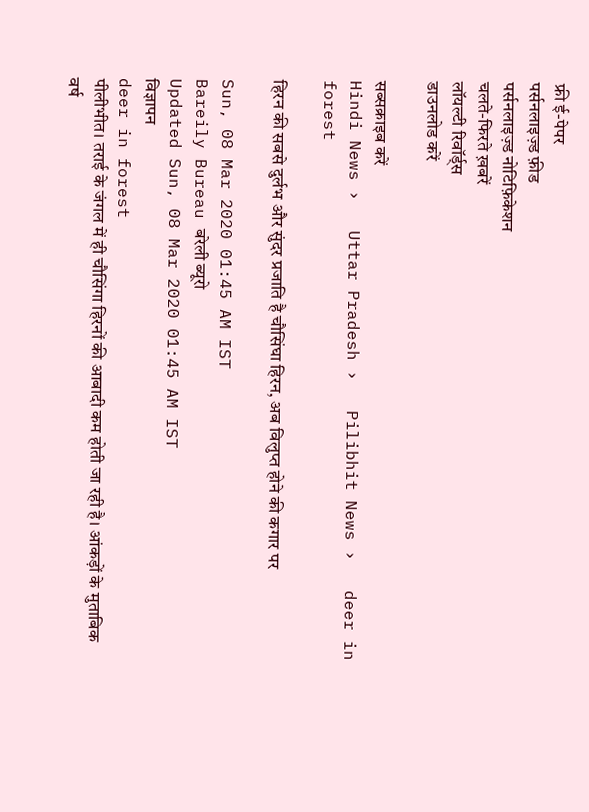फ्री ई-पेपर
पर्सनलाइज़्ड फ़ीड
पर्सनलाइज़्ड नोटिफ़िकेशन
चलते-फिरते ख़बरें
लॉयल्टी रिवॉर्ड्स
डाउनलोड करें

सब्सक्राइब करें
Hindi News ›   Uttar Pradesh ›   Pilibhit News ›   deer in forest

हिरन की सबसे दुर्लभ और सुंदर प्रजाति है चौसिंघा हिरन, अब विलुप्त होने की कगार पर

Sun, 08 Mar 2020 01:45 AM IST
Bareily Bureau बरेली ब्यूरो
Updated Sun, 08 Mar 2020 01:45 AM IST
विज्ञापन
deer in forest
पीलीभीत। तराई के जंगल में ही चौसिंगा हिरनों की आबादी कम होती जा रही है। आंकड़ों के मुताबिक वर्ष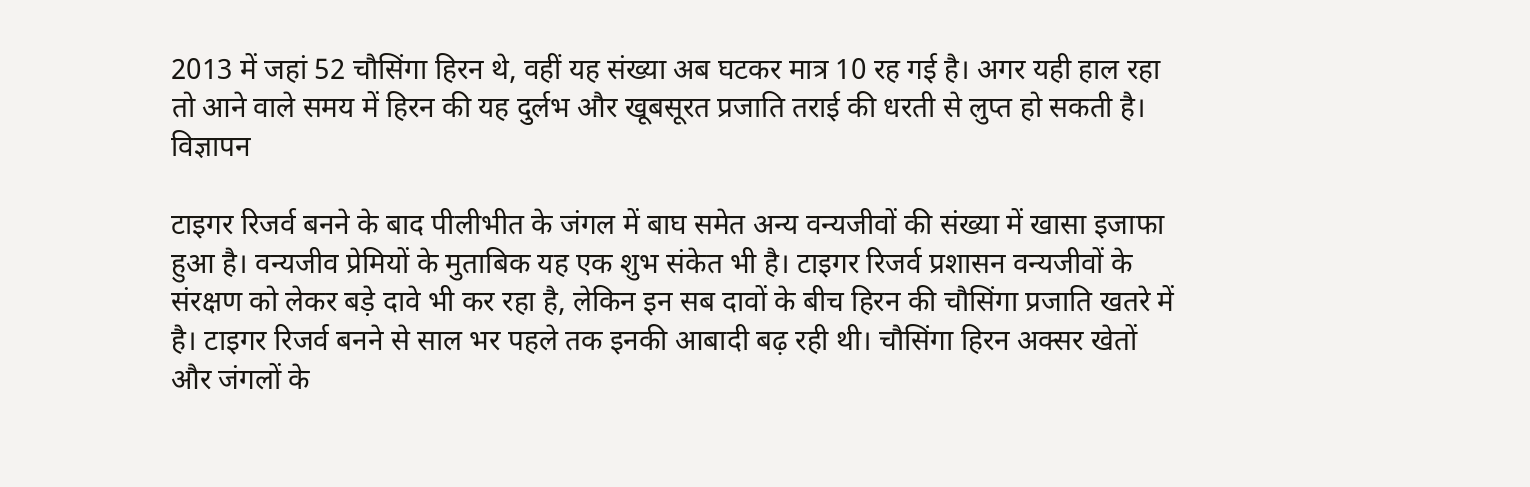2013 में जहां 52 चौसिंगा हिरन थे, वहीं यह संख्या अब घटकर मात्र 10 रह गई है। अगर यही हाल रहा तो आने वाले समय में हिरन की यह दुर्लभ और खूबसूरत प्रजाति तराई की धरती से लुप्त हो सकती है।
विज्ञापन

टाइगर रिजर्व बनने के बाद पीलीभीत के जंगल में बाघ समेत अन्य वन्यजीवों की संख्या में खासा इजाफा हुआ है। वन्यजीव प्रेमियों के मुताबिक यह एक शुभ संकेत भी है। टाइगर रिजर्व प्रशासन वन्यजीवों के संरक्षण को लेकर बड़े दावे भी कर रहा है, लेकिन इन सब दावों के बीच हिरन की चौसिंगा प्रजाति खतरे में है। टाइगर रिजर्व बनने से साल भर पहले तक इनकी आबादी बढ़ रही थी। चौसिंगा हिरन अक्सर खेतों और जंगलों के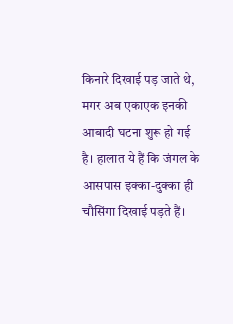किनारे दिखाई पड़ जाते थे, मगर अब एकाएक इनकी आबादी घटना शुरू हो गई है। हालात ये हैं कि जंगल के आसपास इक्का-दुक्का ही चौसिंगा दिखाई पड़ते हैं।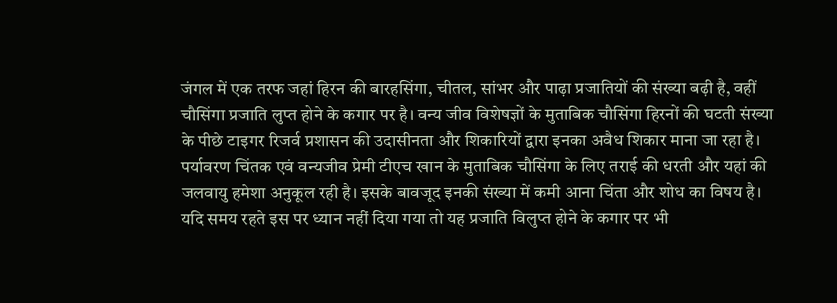जंगल में एक तरफ जहां हिरन की बारहसिंगा, चीतल, सांभर और पाढ़ा प्रजातियों की संख्या बढ़ी है, वहीं चौसिंगा प्रजाति लुप्त होने के कगार पर है। वन्य जीव विशेषज्ञों के मुताबिक चौसिंगा हिरनों की घटती संख्या के पीछे टाइगर रिजर्व प्रशासन की उदासीनता और शिकारियों द्वारा इनका अवैध शिकार माना जा रहा है। पर्यावरण चिंतक एवं वन्यजीव प्रेमी टीएच खान के मुताबिक चौसिंगा के लिए तराई की धरती और यहां की जलवायु हमेशा अनुकूल रही है। इसके बावजूद इनकी संख्या में कमी आना चिंता और शोध का विषय है। यदि समय रहते इस पर ध्यान नहीं दिया गया तो यह प्रजाति विलुप्त होने के कगार पर भी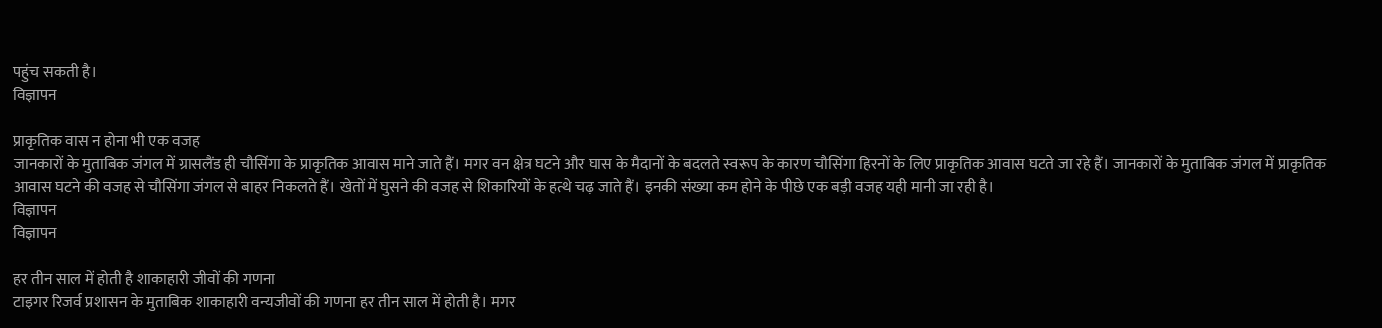पहुंच सकती है।
विज्ञापन

प्राकृतिक वास न होना भी एक वजह
जानकारों के मुताबिक जंगल में ग्रासलैंड ही चौसिंगा के प्राकृतिक आवास माने जाते हैं। मगर वन क्षेत्र घटने और घास के मैदानों के बदलते स्वरूप के कारण चौसिंगा हिरनों के लिए प्राकृतिक आवास घटते जा रहे हैं। जानकारों के मुताबिक जंगल में प्राकृतिक आवास घटने की वजह से चौसिंगा जंगल से बाहर निकलते हैं। खेतों में घुसने की वजह से शिकारियों के हत्थे चढ़ जाते हैं। इनकी संख्या कम होने के पीछे एक बड़ी वजह यही मानी जा रही है।
विज्ञापन
विज्ञापन

हर तीन साल में होती है शाकाहारी जीवों की गणना
टाइगर रिजर्व प्रशासन के मुताबिक शाकाहारी वन्यजीवों की गणना हर तीन साल में होती है। मगर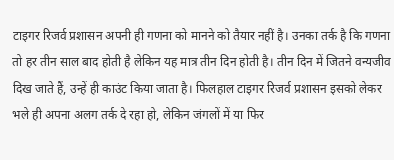टाइगर रिजर्व प्रशासन अपनी ही गणना को मानने को तैयार नहीं है। उनका तर्क है कि गणना तो हर तीन साल बाद होती है लेकिन यह मात्र तीन दिन होती है। तीन दिन में जितने वन्यजीव दिख जाते हैं, उन्हें ही काउंट किया जाता है। फिलहाल टाइगर रिजर्व प्रशासन इसको लेकर भले ही अपना अलग तर्क दे रहा हो, लेकिन जंगलों में या फिर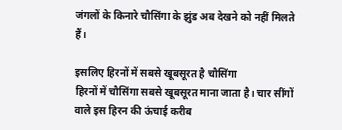जंगलों के किनारे चौसिंगा के झुंड अब देखने को नहीं मिलते हैं।

इसलिए हिरनों में सबसे खूबसूरत है चौसिंगा
हिरनों में चौसिंगा सबसे खूबसूरत माना जाता है। चार सींगों वाले इस हिरन की ऊंचाई करीब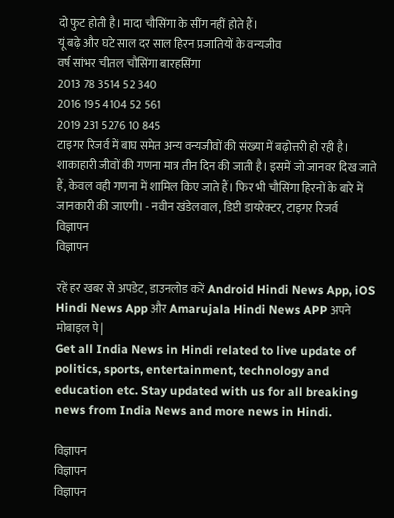दो फुट होती है। मादा चौसिंगा के सींग नहीं होते हैं।
यूं बढ़े और घटे साल दर साल हिरन प्रजातियों के वन्यजीव
वर्ष सांभर चीतल चौसिंगा बारहसिंगा
2013 78 3514 52 340
2016 195 4104 52 561
2019 231 5276 10 845
टाइगर रिजर्व में बाघ समेत अन्य वन्यजीवों की संख्या में बढ़ोत्तरी हो रही है। शाकाहारी जीवों की गणना मात्र तीन दिन की जाती है। इसमें जो जानवर दिख जाते हैं, केवल वही गणना में शामिल किए जाते हैं। फिर भी चौसिंगा हिरनों के बारे में जानकारी की जाएगी। - नवीन खंडेलवाल, डिप्टी डायरेक्टर, टाइगर रिजर्व
विज्ञापन
विज्ञापन

रहें हर खबर से अपडेट, डाउनलोड करें Android Hindi News App, iOS Hindi News App और Amarujala Hindi News APP अपने मोबाइल पे|
Get all India News in Hindi related to live update of politics, sports, entertainment, technology and education etc. Stay updated with us for all breaking news from India News and more news in Hindi.

विज्ञापन
विज्ञापन
विज्ञापन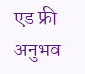एड फ्री अनुभव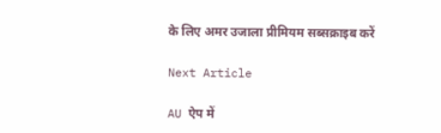के लिए अमर उजाला प्रीमियम सब्सक्राइब करें

Next Article

AU ऐप में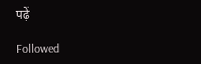पढ़ें

Followed